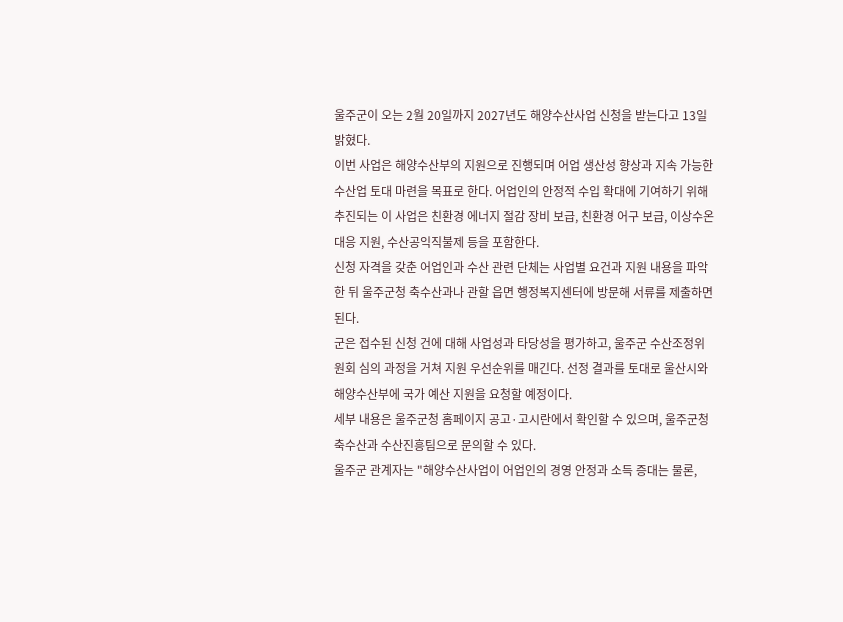울주군이 오는 2월 20일까지 2027년도 해양수산사업 신청을 받는다고 13일 밝혔다.
이번 사업은 해양수산부의 지원으로 진행되며 어업 생산성 향상과 지속 가능한 수산업 토대 마련을 목표로 한다. 어업인의 안정적 수입 확대에 기여하기 위해 추진되는 이 사업은 친환경 에너지 절감 장비 보급, 친환경 어구 보급, 이상수온 대응 지원, 수산공익직불제 등을 포함한다.
신청 자격을 갖춘 어업인과 수산 관련 단체는 사업별 요건과 지원 내용을 파악한 뒤 울주군청 축수산과나 관할 읍면 행정복지센터에 방문해 서류를 제출하면 된다.
군은 접수된 신청 건에 대해 사업성과 타당성을 평가하고, 울주군 수산조정위원회 심의 과정을 거쳐 지원 우선순위를 매긴다. 선정 결과를 토대로 울산시와 해양수산부에 국가 예산 지원을 요청할 예정이다.
세부 내용은 울주군청 홈페이지 공고·고시란에서 확인할 수 있으며, 울주군청 축수산과 수산진흥팀으로 문의할 수 있다.
울주군 관계자는 "해양수산사업이 어업인의 경영 안정과 소득 증대는 물론,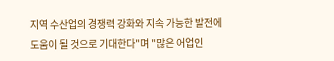지역 수산업의 경쟁력 강화와 지속 가능한 발전에 도움이 될 것으로 기대한다"며 "많은 어업인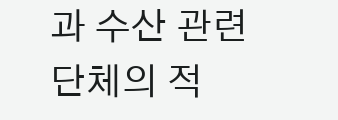과 수산 관련 단체의 적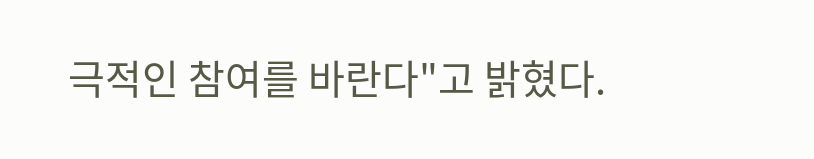극적인 참여를 바란다"고 밝혔다.